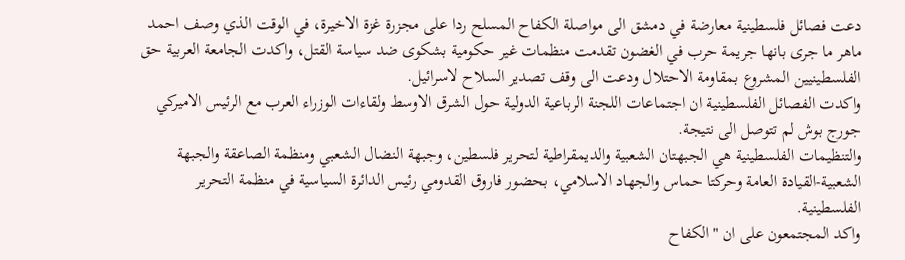دعت فصائل فلسطينية معارضة في دمشق الى مواصلة الكفاح المسلح ردا على مجزرة غزة الاخيرة، في الوقت الذي وصف احمد ماهر ما جرى بانها جريمة حرب في الغضون تقدمت منظمات غير حكومية بشكوى ضد سياسة القتل، واكدت الجامعة العربية حق الفلسطينيين المشروع بمقاومة الاحتلال ودعت الى وقف تصدير السلاح لاسرائيل.
واكدت الفصائل الفلسطينية ان اجتماعات اللجنة الرباعية الدولية حول الشرق الاوسط ولقاءات الوزراء العرب مع الرئيس الاميركي جورج بوش لم تتوصل الى نتيجة.
والتنظيمات الفلسطينية هي الجبهتان الشعبية والديمقراطية لتحرير فلسطين، وجبهة النضال الشعبي ومنظمة الصاعقة والجبهة الشعبية-القيادة العامة وحركتا حماس والجهاد الاسلامي، بحضور فاروق القدومي رئيس الدائرة السياسية في منظمة التحرير الفلسطينية.
واكد المجتمعون على ان "الكفاح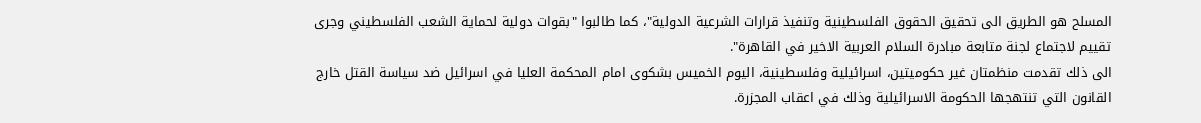المسلح هو الطريق الى تحقيق الحقوق الفلسطينية وتنفيذ قرارات الشرعية الدولية"، كما طالبوا "بقوات دولية لحماية الشعب الفلسطيني وجرى تقييم لاجتماع لجنة متابعة مبادرة السلام العربية الاخير في القاهرة".
الى ذلك تقدمت منظمتان غير حكوميتين، اسرائيلية وفلسطينية، اليوم الخميس بشكوى امام المحكمة العليا في اسرائيل ضد سياسة القتل خارج القانون التي تنتهجها الحكومة الاسرائيلية وذلك في اعقاب المجزرة.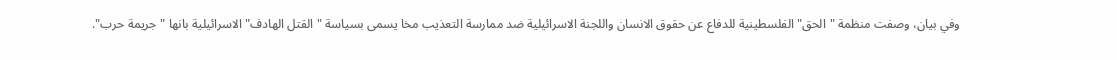وفي بيان، وصفت منظمة "الحق" الفلسطينية للدفاع عن حقوق الانسان واللجنة الاسرائيلية ضد ممارسة التعذيب مخا يسمى بسياسة "القتل الهادف" الاسرائيلية بانها "جريمة حرب".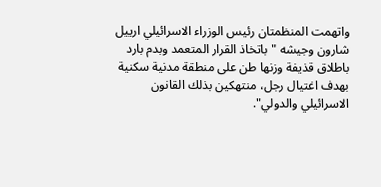واتهمت المنظمتان رئيس الوزراء الاسرائيلي ارييل شارون وجيشه "باتخاذ القرار المتعمد وبدم بارد باطلاق قذيفة وزنها طن على منطقة مدنية سكنية بهدف اغتيال رجل، منتهكين بذلك القانون الاسرائيلي والدولي".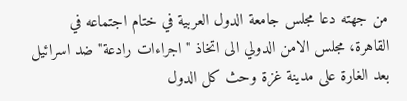من جهته دعا مجلس جامعة الدول العربية في ختام اجتماعه في القاهرة، مجلس الامن الدولي الى اتخاذ "اجراءات رادعة" ضد اسرائيل بعد الغارة على مدينة غزة وحث كل الدول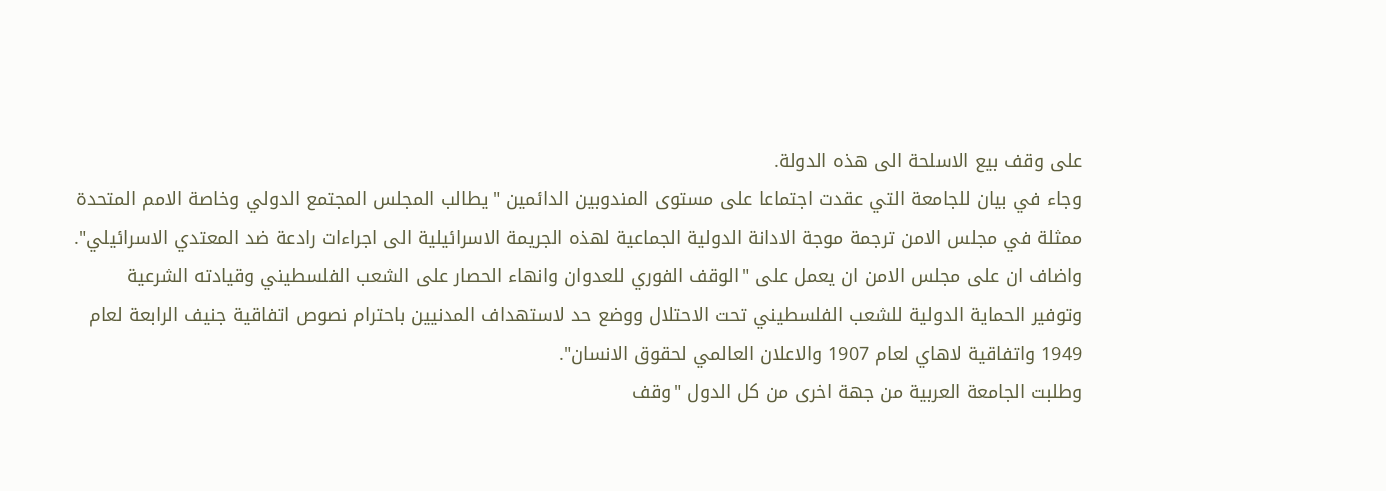على وقف بيع الاسلحة الى هذه الدولة.
وجاء في بيان للجامعة التي عقدت اجتماعا على مستوى المندوبين الدائمين "يطالب المجلس المجتمع الدولي وخاصة الامم المتحدة ممثلة في مجلس الامن ترجمة موجة الادانة الدولية الجماعية لهذه الجريمة الاسرائيلية الى اجراءات رادعة ضد المعتدي الاسرائيلي".
واضاف ان على مجلس الامن ان يعمل على "الوقف الفوري للعدوان وانهاء الحصار على الشعب الفلسطيني وقيادته الشرعية وتوفير الحماية الدولية للشعب الفلسطيني تحت الاحتلال ووضع حد لاستهداف المدنيين باحترام نصوص اتفاقية جنيف الرابعة لعام 1949 واتفاقية لاهاي لعام 1907 والاعلان العالمي لحقوق الانسان".
وطلبت الجامعة العربية من جهة اخرى من كل الدول "وقف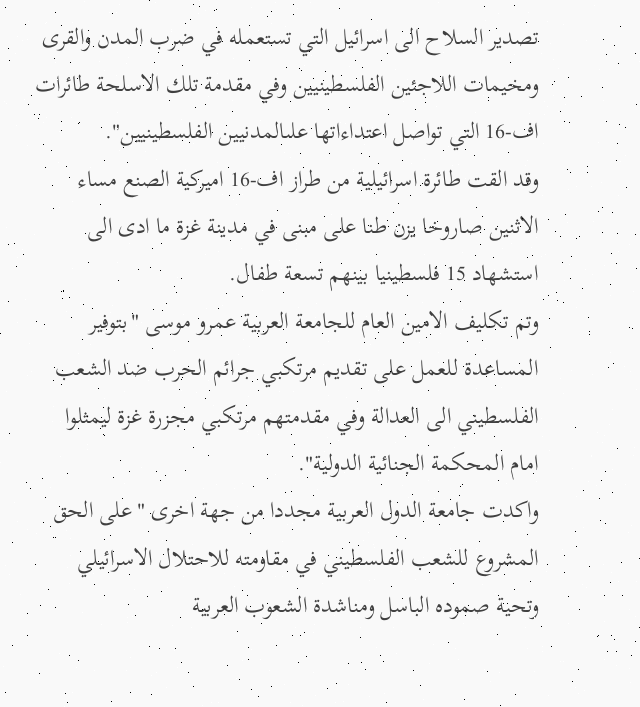تصدير السلاح الى اسرائيل التي تستعمله في ضرب المدن والقرى ومخيمات اللاجئين الفلسطينيين وفي مقدمة تلك الاسلحة طائرات اف-16 التي تواصل اعتداءاتها علىالمدنيين الفلسطينيين".
وقد القت طائرة اسرائيلية من طراز اف-16 اميركية الصنع مساء الاثنين صاروخا يزن طنا على مبنى في مدينة غزة ما ادى الى استشهاد 15 فلسطينيا بينهم تسعة طفال.
وتم تكليف الامين العام للجامعة العربية عمرو موسى "بتوفير المساعدة للعمل على تقديم مرتكبي جرائم الحرب ضد الشعب الفلسطيني الى العدالة وفي مقدمتهم مرتكبي مجزرة غزة ليمثلوا امام المحكمة الجنائية الدولية".
واكدت جامعة الدول العربية مجددا من جهة اخرى "على الحق المشروع للشعب الفلسطيني في مقاومته للاحتلال الاسرائيلي وتحية صموده الباسل ومناشدة الشعوب العربية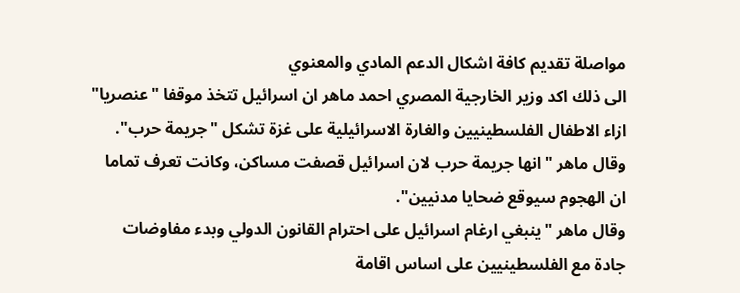مواصلة تقديم كافة اشكال الدعم المادي والمعنوي
الى ذلك اكد وزير الخارجية المصري احمد ماهر ان اسرائيل تتخذ موقفا "عنصريا" ازاء الاطفال الفلسطينيين والغارة الاسرائيلية على غزة تشكل "جريمة حرب".
وقال ماهر "انها جريمة حرب لان اسرائيل قصفت مساكن، وكانت تعرف تماما ان الهجوم سيوقع ضحايا مدنيين".
وقال ماهر "ينبغي ارغام اسرائيل على احترام القانون الدولي وبدء مفاوضات جادة مع الفلسطينيين على اساس اقامة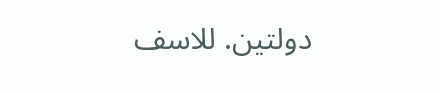دولتين. للاسف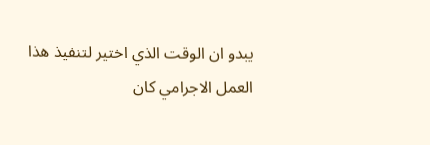يبدو ان الوقت الذي اختير لتنفيذ هذا العمل الاجرامي كان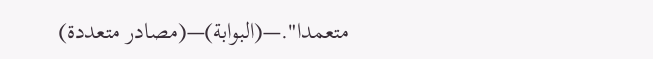متعمدا".—(البوابة)—(مصادر متعددة)